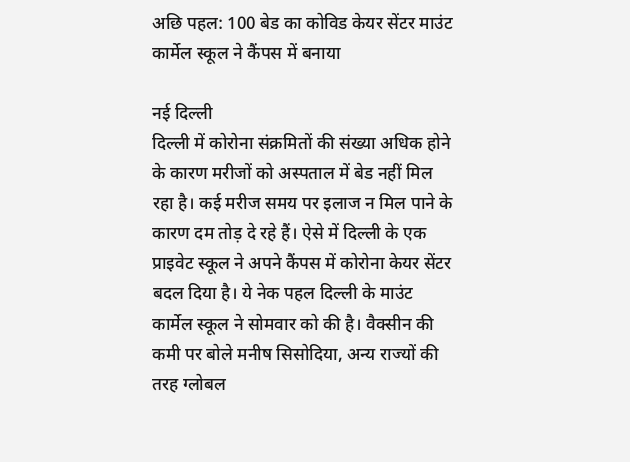अछि पहल: 100 बेड का कोविड केयर सेंटर माउंट कार्मेल स्कूल ने कैंपस में बनाया

नई दिल्ली
दिल्ली में कोरोना संक्रमितों की संख्‍या अधिक होने के कारण मरीजों को अस्‍पताल में बेड नहीं मिल रहा है। कई मरीज समय पर इलाज न मिल पाने के कारण दम तोड़ दे रहे हैं। ऐसे में दिल्ली के एक प्राइवेट स्कूल ने अपने कैंपस में कोरोना केयर सेंटर बदल दिया है। ये नेक पहल दिल्‍ली के माउंट कार्मेल स्कूल ने सोमवार को की है। वैक्सीन की कमी पर बोले मनीष सिसोदिया, अन्य राज्यों की तरह ग्लोबल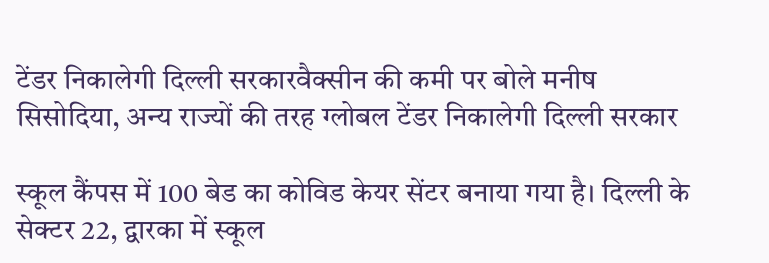टेंडर निकालेगी दिल्ली सरकारवैक्सीन की कमी पर बोले मनीष सिसोदिया, अन्य राज्यों की तरह ग्लोबल टेंडर निकालेगी दिल्ली सरकार

स्‍कूल कैंपस में 100 बेड का कोविड केयर सेंटर बनाया गया है। दिल्‍ली के सेक्टर 22, द्वारका में स्‍कूल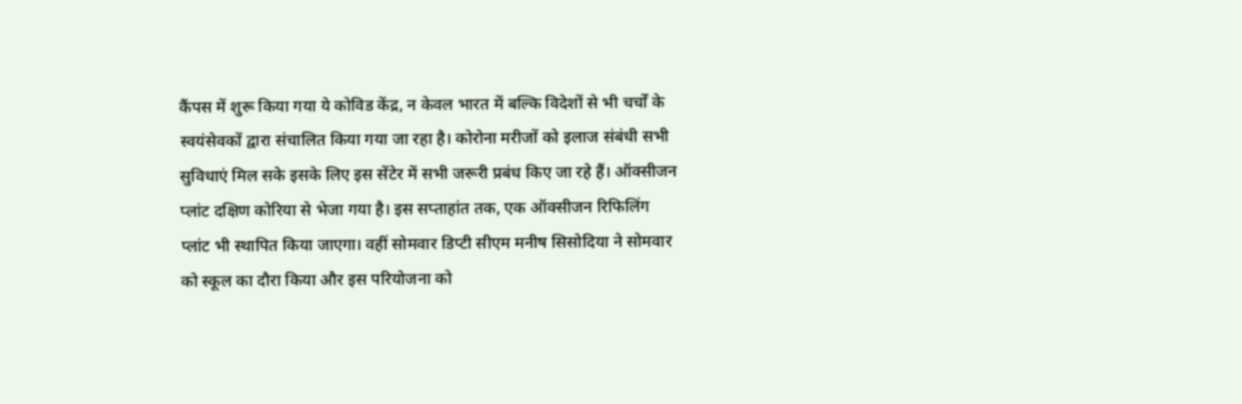कैंपस में शुरू किया गया ये कोविड केंद्र, न केवल भारत में बल्कि विदेशों से भी चर्चों के स्वयंसेवकों द्वारा संचालित किया गया जा रहा है। कोरोना मरीजों को इलाज संबंधी सभी सुविधाएं मिल सके इसके लिए इस सेंटेर में सभी जरूरी प्रबंध किए जा रहे हैं। ऑक्सीजन प्‍लांट दक्षिण कोरिया से भेजा गया है। इस सप्ताहांत तक, एक ऑक्सीजन रिफिलिंग प्लांट भी स्थापित किया जाएगा। वहीं सोमवार डिप्टी सीएम मनीष सिसोदिया ने सोमवार को स्कूल का दौरा किया और इस परियोजना को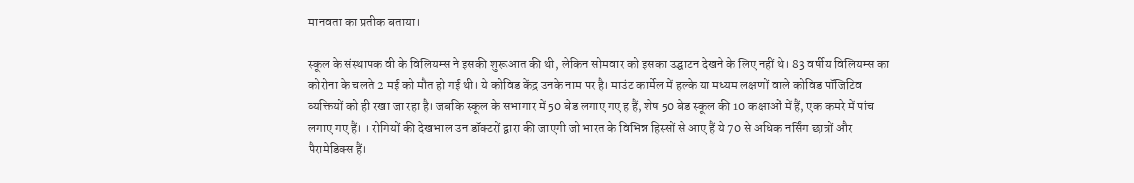मानवता का प्रतीक बताया।

स्कूल के संस्थापक वी के विलियम्स ने इसकी शुरूआत की थी, लेकिन सोमवार को इसका उद्घाटन देखने के लिए नहीं थे। 83 वर्षीय विलियम्‍स का कोरोना के चलते 2 मई को मौत हो गई थी। ये कोविड केंद्र उनके नाम पर है। माउंट कार्मेल में हल्के या मध्यम लक्षणों वाले कोविड पॉजिटिव व्यक्तियों को ही रखा जा रहा है। जबकि स्कूल के सभागार में 50 बेड लगाए गए ह हैं, शेष 50 बेड स्‍कूल की 10 कक्षाओं में हैं, एक कमरे में पांच लगाए गए हैं। । रोगियों की देखभाल उन डॉक्टरों द्वारा की जाएगी जो भारत के विभिन्न हिस्सों से आए हैं ये 70 से अधिक नर्सिंग छात्रों और पैरामेडिक्स हैं।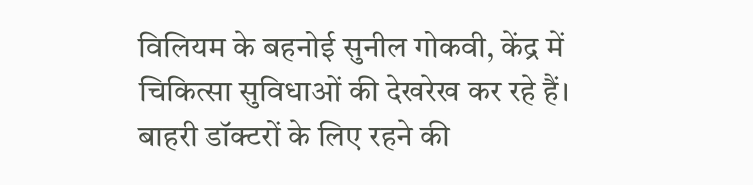विलियम के बहनोई सुनील गोकवी, केंद्र में चिकित्सा सुविधाओं की देखरेख कर रहे हैं। बाहरी डॉक्टरों के लिए रहने की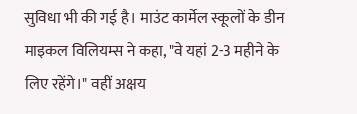सुविधा भी की गई है। माउंट कार्मेल स्कूलों के डीन माइकल विलियम्स ने कहा, "वे यहां 2-3 महीने के लिए रहेंगे।" वहीं अक्षय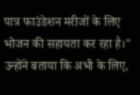पात्र फाउंडेशन मरीजों के लिए भोजन की सहायता कर रहा है।" उन्‍होंने बताया कि अभी के लिए,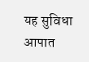यह सुविधा आपात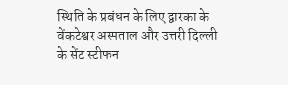स्थिति के प्रबंधन के लिए द्वारका के वेंकटेश्वर अस्पताल और उत्तरी दिल्ली के सेंट स्टीफन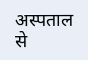अस्पताल से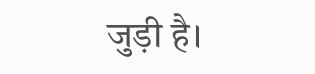जुड़ी है।